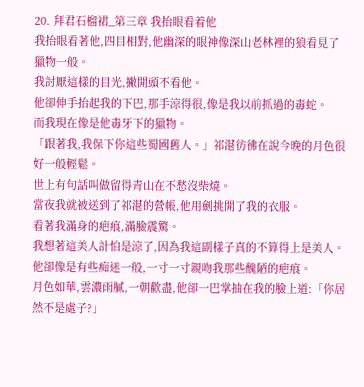20. 拜君石榴裙_第三章 我抬眼看着他
我抬眼看著他,四目相對,他幽深的眼神像深山老林裡的狼看見了獵物一般。
我討厭這樣的目光,撇開頭不看他。
他卻伸手抬起我的下巴,那手涼得很,像是我以前抓過的毒蛇。
而我現在像是他毒牙下的獵物。
「跟著我,我保下你這些蜀國舊人。」祁湛彷彿在說今晚的月色很好一般輕鬆。
世上有句話叫做留得青山在不愁沒柴燒。
當夜我就被送到了祁湛的營帳,他用劍挑開了我的衣服。
看著我滿身的疤痕,滿臉震驚。
我想著這美人計怕是涼了,因為我這副樣子真的不算得上是美人。
他卻像是有些痴迷一般,一寸一寸親吻我那些醜陋的疤痕。
月色如華,雲濃雨膩,一朝歡盡,他卻一巴掌抽在我的臉上道:「你居然不是處子?」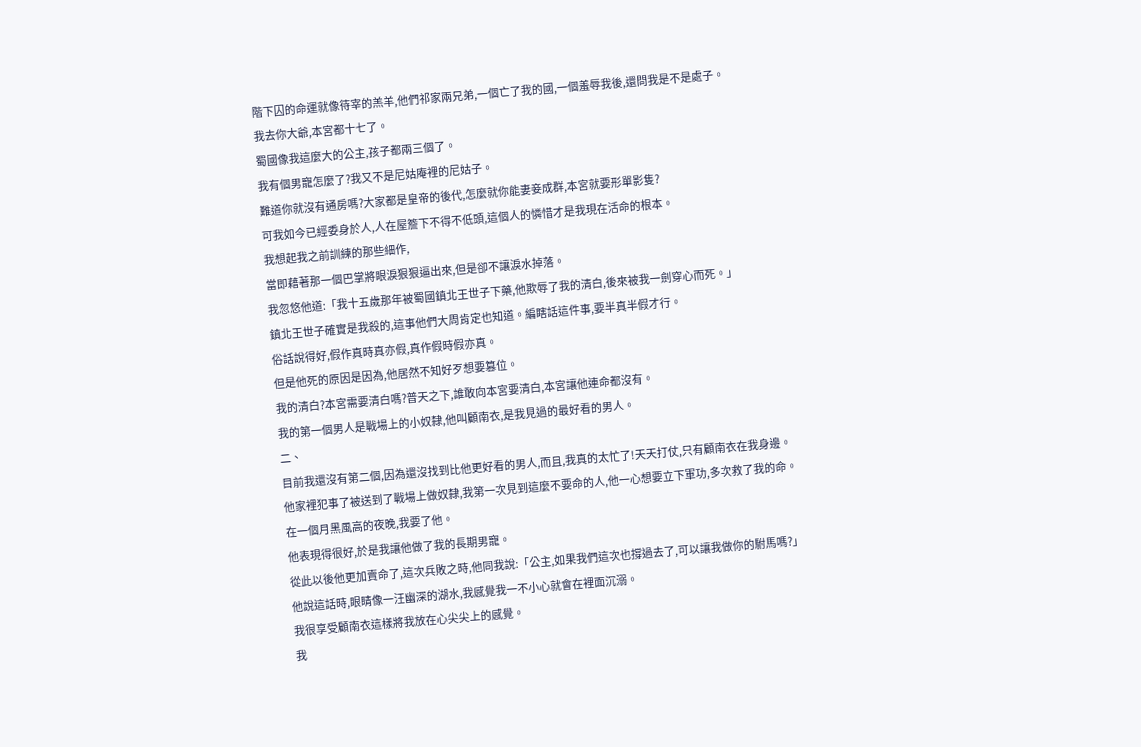階下囚的命運就像待宰的羔羊,他們祁家兩兄弟,一個亡了我的國,一個羞辱我後,還問我是不是處子。
我去你大爺,本宮都十七了。
蜀國像我這麼大的公主,孩子都兩三個了。
我有個男寵怎麼了?我又不是尼姑庵裡的尼姑子。
難道你就沒有通房嗎?大家都是皇帝的後代,怎麼就你能妻妾成群,本宮就要形單影隻?
可我如今已經委身於人,人在屋簷下不得不低頭,這個人的憐惜才是我現在活命的根本。
我想起我之前訓練的那些細作,
當即藉著那一個巴掌將眼淚狠狠逼出來,但是卻不讓淚水掉落。
我忽悠他道:「我十五歲那年被蜀國鎮北王世子下藥,他欺辱了我的清白,後來被我一劍穿心而死。」
鎮北王世子確實是我殺的,這事他們大周肯定也知道。編瞎話這件事,要半真半假才行。
俗話說得好,假作真時真亦假,真作假時假亦真。
但是他死的原因是因為,他居然不知好歹想要篡位。
我的清白?本宮需要清白嗎?普天之下,誰敢向本宮要清白,本宮讓他連命都沒有。
我的第一個男人是戰場上的小奴隸,他叫顧南衣,是我見過的最好看的男人。
二、
目前我還沒有第二個,因為還沒找到比他更好看的男人,而且,我真的太忙了!天天打仗,只有顧南衣在我身邊。
他家裡犯事了被送到了戰場上做奴隸,我第一次見到這麼不要命的人,他一心想要立下軍功,多次救了我的命。
在一個月黑風高的夜晚,我要了他。
他表現得很好,於是我讓他做了我的長期男寵。
從此以後他更加賣命了,這次兵敗之時,他同我說:「公主,如果我們這次也撐過去了,可以讓我做你的駙馬嗎?」
他說這話時,眼睛像一汪幽深的湖水,我感覺我一不小心就會在裡面沉溺。
我很享受顧南衣這樣將我放在心尖尖上的感覺。
我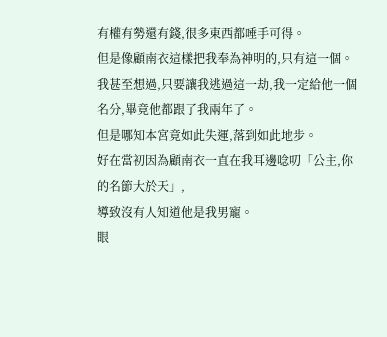有權有勢還有錢,很多東西都唾手可得。
但是像顧南衣這樣把我奉為神明的,只有這一個。
我甚至想過,只要讓我逃過這一劫,我一定給他一個名分,畢竟他都跟了我兩年了。
但是哪知本宮竟如此失運,落到如此地步。
好在當初因為顧南衣一直在我耳邊唸叨「公主,你的名節大於天」,
導致沒有人知道他是我男寵。
眼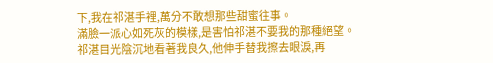下,我在祁湛手裡,萬分不敢想那些甜蜜往事。
滿臉一派心如死灰的模樣,是害怕祁湛不要我的那種絕望。
祁湛目光陰沉地看著我良久,他伸手替我擦去眼淚,再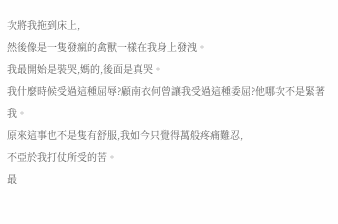次將我拖到床上,
然後像是一隻發瘋的禽獸一樣在我身上發洩。
我最開始是裝哭,媽的,後面是真哭。
我什麼時候受過這種屈辱?顧南衣何曾讓我受過這種委屈?他哪次不是緊著我。
原來這事也不是隻有舒服,我如今只覺得萬般疼痛難忍,
不亞於我打仗所受的苦。
最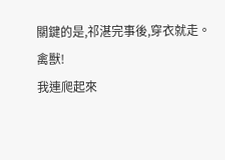關鍵的是,祁湛完事後,穿衣就走。
禽獸!
我連爬起來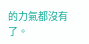的力氣都沒有了。